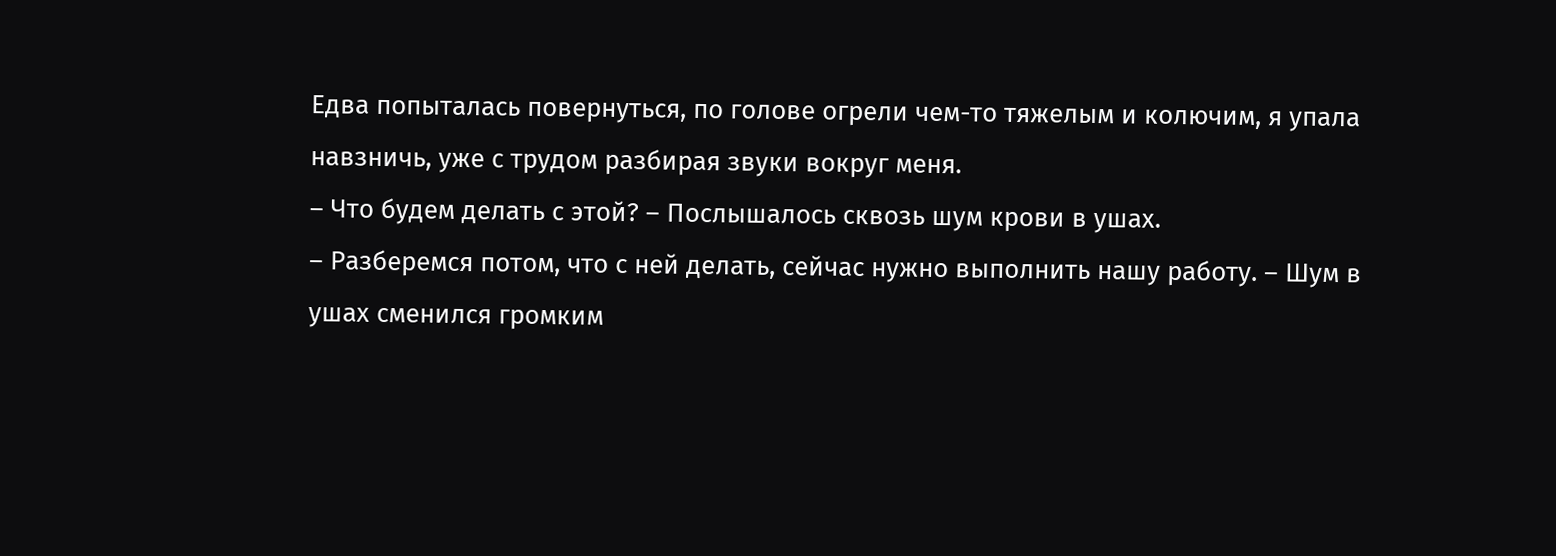Едва попыталась повернуться, по голове огрели чем-то тяжелым и колючим, я упала навзничь, уже с трудом разбирая звуки вокруг меня.
– Что будем делать с этой? – Послышалось сквозь шум крови в ушах.
– Разберемся потом, что с ней делать, сейчас нужно выполнить нашу работу. – Шум в ушах сменился громким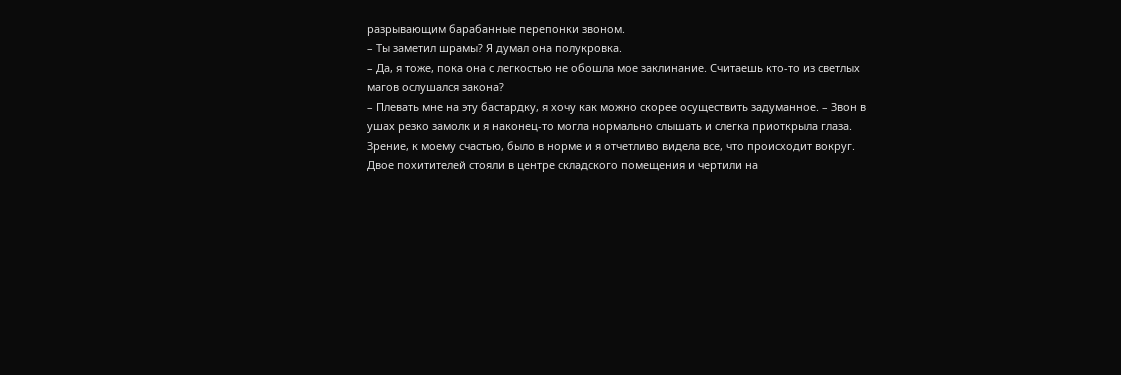разрывающим барабанные перепонки звоном.
– Ты заметил шрамы? Я думал она полукровка.
– Да, я тоже, пока она с легкостью не обошла мое заклинание. Считаешь кто-то из светлых магов ослушался закона?
– Плевать мне на эту бастардку, я хочу как можно скорее осуществить задуманное. – Звон в ушах резко замолк и я наконец-то могла нормально слышать и слегка приоткрыла глаза. Зрение, к моему счастью, было в норме и я отчетливо видела все, что происходит вокруг.
Двое похитителей стояли в центре складского помещения и чертили на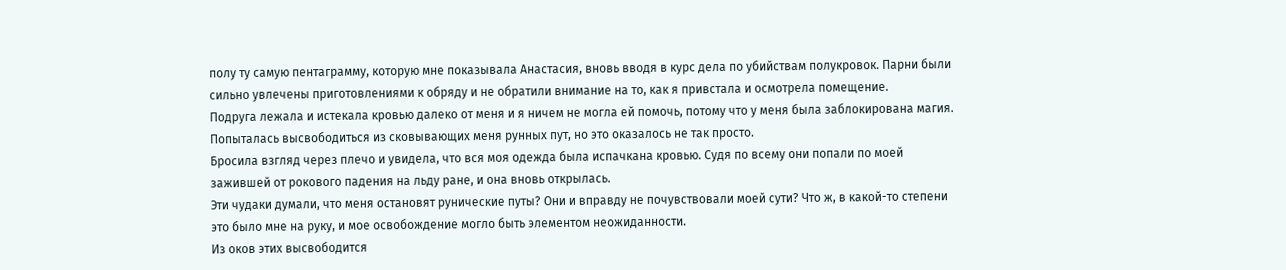полу ту самую пентаграмму, которую мне показывала Анастасия, вновь вводя в курс дела по убийствам полукровок. Парни были сильно увлечены приготовлениями к обряду и не обратили внимание на то, как я привстала и осмотрела помещение.
Подруга лежала и истекала кровью далеко от меня и я ничем не могла ей помочь, потому что у меня была заблокирована магия. Попыталась высвободиться из сковывающих меня рунных пут, но это оказалось не так просто.
Бросила взгляд через плечо и увидела, что вся моя одежда была испачкана кровью. Судя по всему они попали по моей зажившей от рокового падения на льду ране, и она вновь открылась.
Эти чудаки думали, что меня остановят рунические путы? Они и вправду не почувствовали моей сути? Что ж, в какой-то степени это было мне на руку, и мое освобождение могло быть элементом неожиданности.
Из оков этих высвободится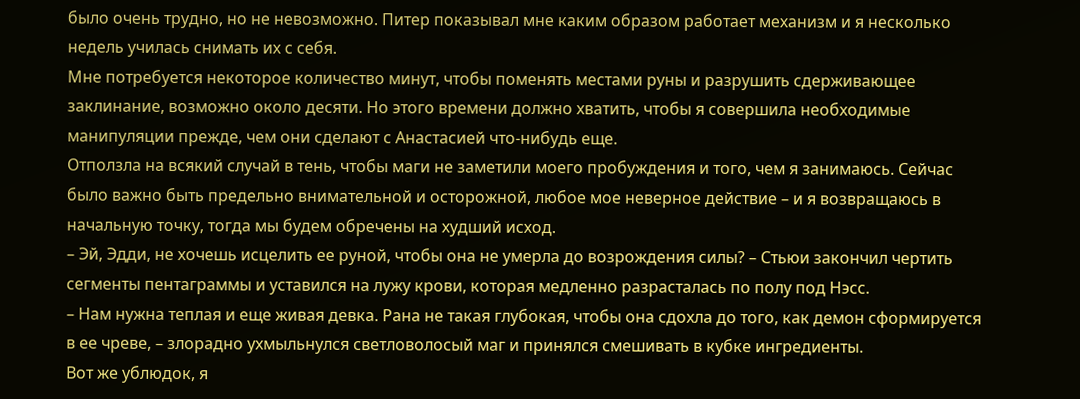было очень трудно, но не невозможно. Питер показывал мне каким образом работает механизм и я несколько недель училась снимать их с себя.
Мне потребуется некоторое количество минут, чтобы поменять местами руны и разрушить сдерживающее заклинание, возможно около десяти. Но этого времени должно хватить, чтобы я совершила необходимые манипуляции прежде, чем они сделают с Анастасией что-нибудь еще.
Отползла на всякий случай в тень, чтобы маги не заметили моего пробуждения и того, чем я занимаюсь. Сейчас было важно быть предельно внимательной и осторожной, любое мое неверное действие – и я возвращаюсь в начальную точку, тогда мы будем обречены на худший исход.
– Эй, Эдди, не хочешь исцелить ее руной, чтобы она не умерла до возрождения силы? – Стьюи закончил чертить сегменты пентаграммы и уставился на лужу крови, которая медленно разрасталась по полу под Нэсс.
– Нам нужна теплая и еще живая девка. Рана не такая глубокая, чтобы она сдохла до того, как демон сформируется в ее чреве, – злорадно ухмыльнулся светловолосый маг и принялся смешивать в кубке ингредиенты.
Вот же ублюдок, я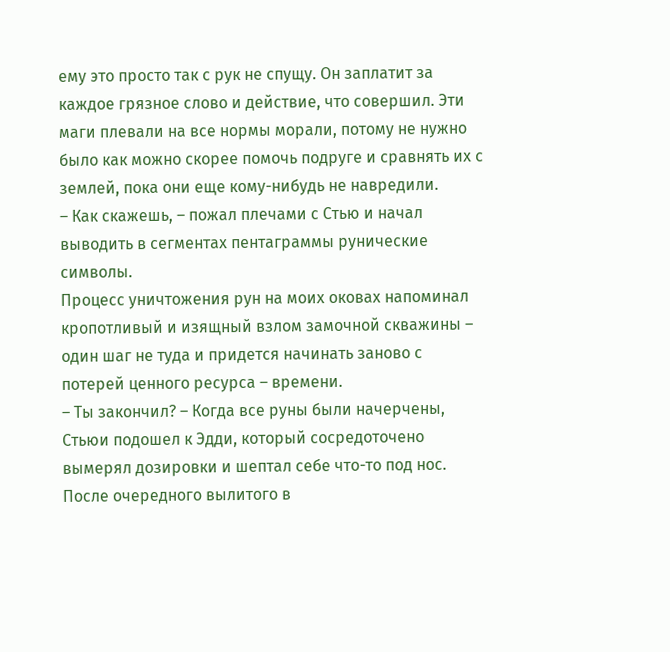ему это просто так с рук не спущу. Он заплатит за каждое грязное слово и действие, что совершил. Эти маги плевали на все нормы морали, потому не нужно было как можно скорее помочь подруге и сравнять их с землей, пока они еще кому-нибудь не навредили.
– Как скажешь, – пожал плечами с Стью и начал выводить в сегментах пентаграммы рунические символы.
Процесс уничтожения рун на моих оковах напоминал кропотливый и изящный взлом замочной скважины – один шаг не туда и придется начинать заново с потерей ценного ресурса – времени.
– Ты закончил? – Когда все руны были начерчены, Стьюи подошел к Эдди, который сосредоточено вымерял дозировки и шептал себе что-то под нос. После очередного вылитого в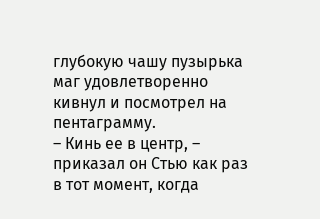глубокую чашу пузырька маг удовлетворенно кивнул и посмотрел на пентаграмму.
– Кинь ее в центр, – приказал он Стью как раз в тот момент, когда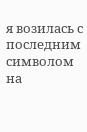я возилась с последним символом на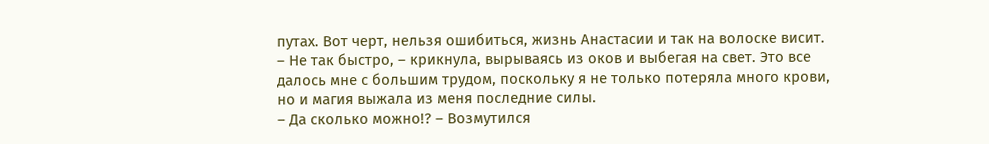путах. Вот черт, нельзя ошибиться, жизнь Анастасии и так на волоске висит.
– Не так быстро, – крикнула, вырываясь из оков и выбегая на свет. Это все далось мне с большим трудом, поскольку я не только потеряла много крови, но и магия выжала из меня последние силы.
– Да сколько можно!? – Возмутился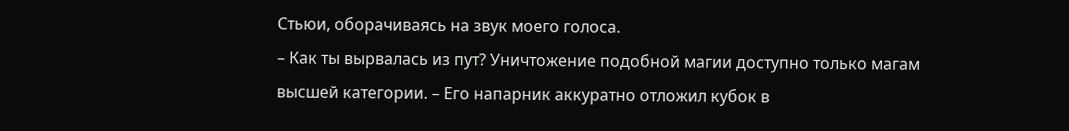Стьюи, оборачиваясь на звук моего голоса.
– Как ты вырвалась из пут? Уничтожение подобной магии доступно только магам высшей категории. – Его напарник аккуратно отложил кубок в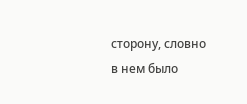сторону, словно в нем было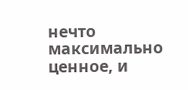нечто максимально ценное, и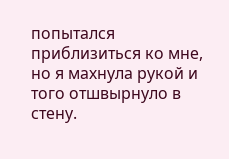попытался приблизиться ко мне, но я махнула рукой и того отшвырнуло в стену.